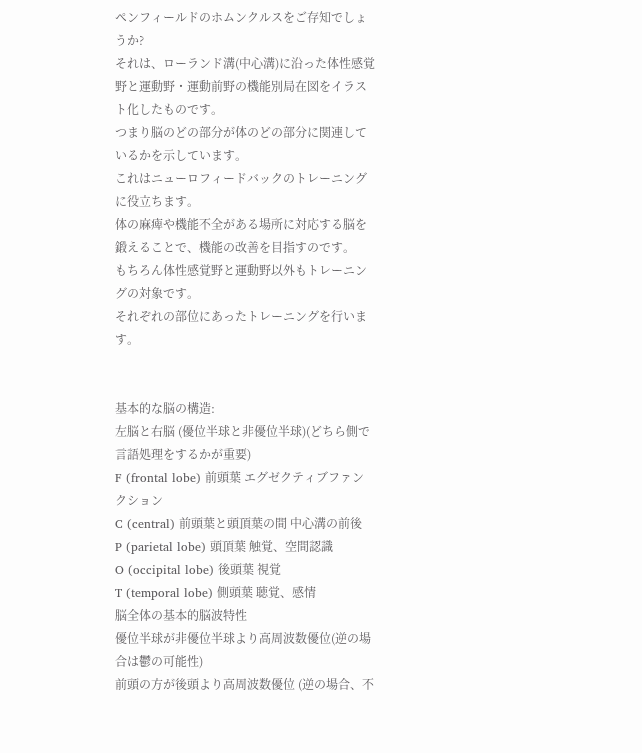ペンフィールドのホムンクルスをご存知でしょうか?
それは、ローランド溝(中心溝)に沿った体性感覚野と運動野・運動前野の機能別局在図をイラスト化したものです。
つまり脳のどの部分が体のどの部分に関連しているかを示しています。
これはニューロフィードバックのトレーニングに役立ちます。
体の麻痺や機能不全がある場所に対応する脳を鍛えることで、機能の改善を目指すのです。
もちろん体性感覚野と運動野以外もトレーニングの対象です。
それぞれの部位にあったトレーニングを行います。


基本的な脳の構造:
左脳と右脳 (優位半球と非優位半球)(どちら側で言語処理をするかが重要)
F (frontal lobe) 前頭葉 エグゼクティブファンクション
C (central) 前頭葉と頭頂葉の間 中心溝の前後
P (parietal lobe) 頭頂葉 触覚、空間認識
O (occipital lobe) 後頭葉 視覚
T (temporal lobe) 側頭葉 聴覚、感情
脳全体の基本的脳波特性
優位半球が非優位半球より高周波数優位(逆の場合は鬱の可能性)
前頭の方が後頭より高周波数優位 (逆の場合、不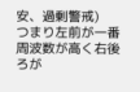安、過剰警戒)
つまり左前が一番周波数が高く右後ろが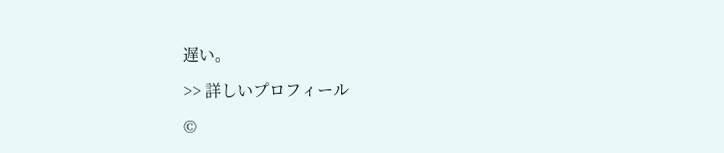遅い。

>> 詳しいプロフィール

©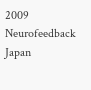2009 Neurofeedback Japan